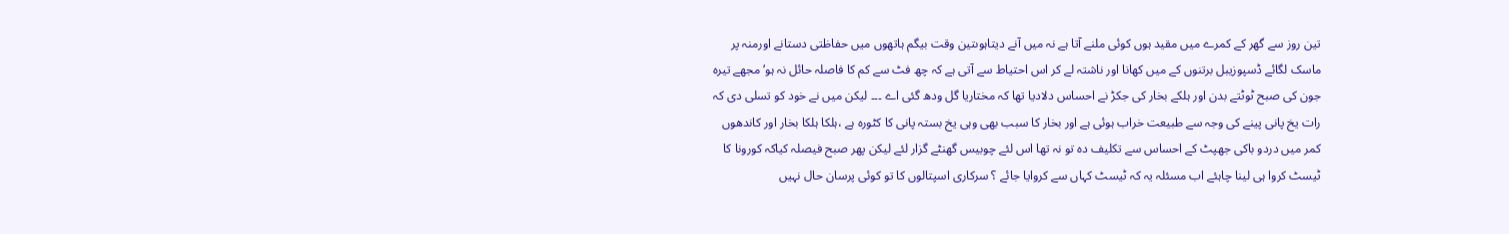تین روز سے گھر کے کمرے میں مقید ہوں کوئی ملنے آتا ہے نہ میں آنے دیتاہوںتین وقت بیگم ہاتھوں میں حفاظتی دستانے اورمنہ پر ماسک لگائے ڈسپوزیبل برتنوں کے میں کھانا اور ناشتہ لے کر اس احتیاط سے آتی ہے کہ چھ فٹ سے کم کا فاصلہ حائل نہ ہو‘مجھے تیرہ جون کی صبح ٹوٹتے بدن اور ہلکے بخار کی جکڑ نے احساس دلادیا تھا کہ مختاریا گل ودھ گئی اے ۔۔۔ لیکن میں نے خود کو تسلی دی کہ رات یخ پانی پینے کی وجہ سے طبیعت خراب ہوئی ہے اور بخار کا سبب بھی وہی یخ بستہ پانی کا کٹورہ ہے ،ہلکا ہلکا بخار اور کاندھوں کمر میں دردو باکی جھپٹ کے احساس سے تکلیف دہ تو نہ تھا اس لئے چوبیس گھنٹے گزار لئے لیکن پھر صبح فیصلہ کیاکہ کورونا کا ٹیسٹ کروا ہی لینا چاہئے اب مسئلہ یہ کہ ٹیسٹ کہاں سے کروایا جائے ؟ سرکاری اسپتالوں کا تو کوئی پرسان حال نہیں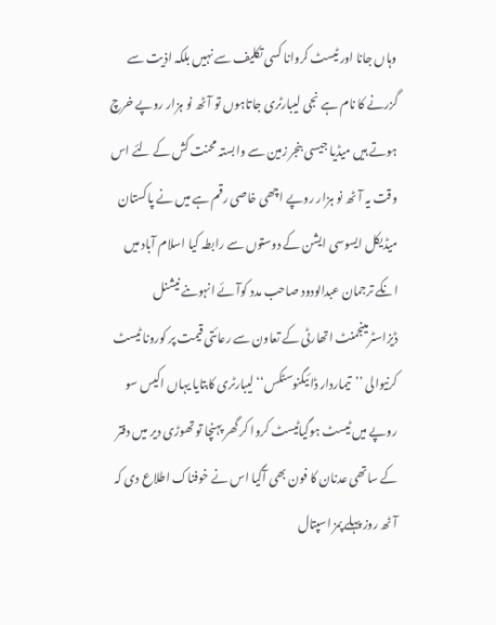وہاں جانا اور ٹیسٹ کروانا کسی تکلیف سے نہیں بلکہ اذیت سے گزرنے کا نام ہے نجی لیبارٹری جاتاہوں تو آٹھ نو ہزار روپے خرچ ہوتے ہیں میڈیا جیسی بنجر زمین سے وابستہ محنت کش کے لئے اس وقت یہ آٹھ نو ہزار روپے اچھی خاصی رقم ہے میں نے پاکستان میڈیکل ایسوسی ایشن کے دوستوں سے رابطہ کیا اسلام آباد میں انکے ترجمان عبدالودود صاحب مدد کوآئے انہوںنے نیشنل ڈیزاسٹرمینجمنٹ اتھارٹی کے تعاون سے رعائتی قیمت پر کورونا ٹیسٹ کرنیوالی ’’تیماردار ڈائیگنوسٹکس‘‘ لیبارٹری کابتایا یہاں اکیس سو روپے میں ٹیسٹ ہوگیاٹیسٹ کروا کر گھر پہنچا تو تھوڑی دیر میں دفتر کے ساتھی عدنان کا فون بھی آگیا اس نے خوفناک اطلاع دی کہ آٹھ روز پہلے پمز اسپتال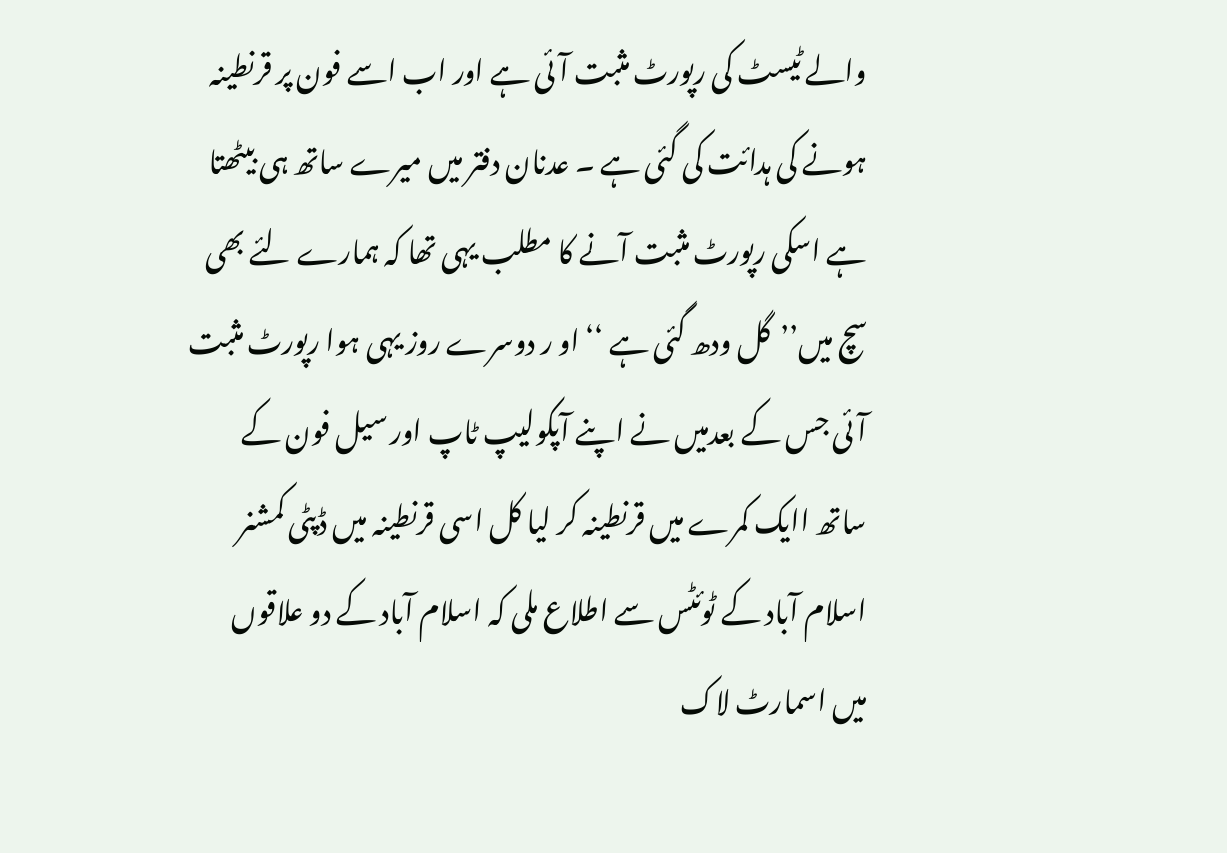والے ٹیسٹ کی رپورٹ مثبت آئی ہے اور اب اسے فون پر قرنطینہ ہونے کی ہدائت کی گئی ہے ۔ عدنان دفتر میں میرے ساتھ ہی بیٹھتا ہے اسکی رپورٹ مثبت آنے کا مطلب یہی تھا کہ ہمارے لئے بھی سچ میں’’گل ودھ گئی ہے ‘‘ او ر دوسرے روز یہی ہوا رپورٹ مثبت آئی جس کے بعدمیں نے اپنے آپکولیپ ٹاپ اور سیل فون کے ساتھ اایک کمرے میں قرنطینہ کر لیا کل اسی قرنطینہ میں ڈپٹی کمشنر اسلام آباد کے ٹوئٹس سے اطلاع ملی کہ اسلام آباد کے دو علاقوں میں اسمارٹ لاک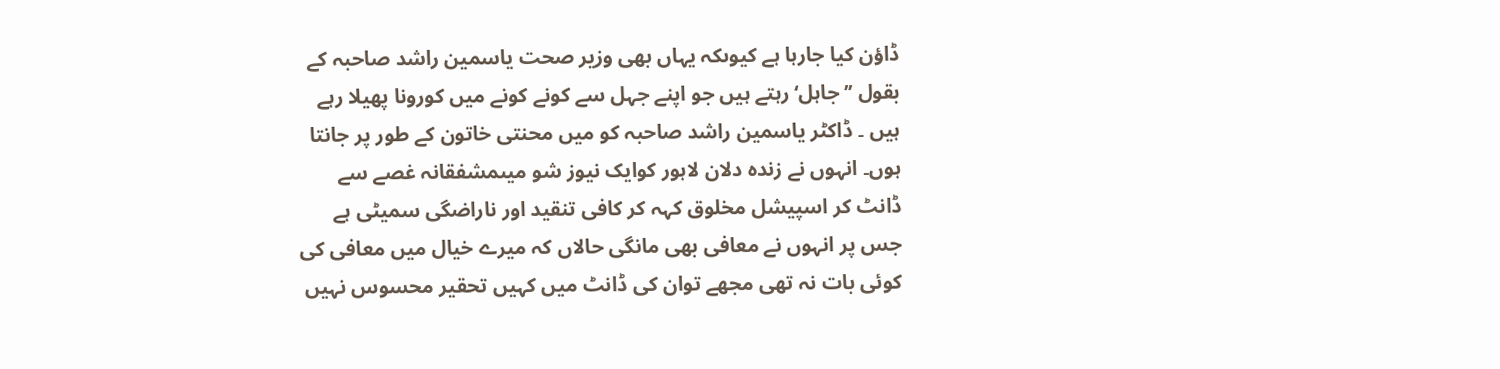ڈاؤن کیا جارہا ہے کیوںکہ یہاں بھی وزیر صحت یاسمین راشد صاحبہ کے بقول ’’جاہل‘ رہتے ہیں جو اپنے جہل سے کونے کونے میں کورونا پھیلا رہے ہیں ۔ ڈاکٹر یاسمین راشد صاحبہ کو میں محنتی خاتون کے طور پر جانتا ہوں۔ انہوں نے زندہ دلان لاہور کوایک نیوز شو میںمشفقانہ غصے سے ڈانٹ کر اسپیشل مخلوق کہہ کر کافی تنقید اور ناراضگی سمیٹی ہے جس پر انہوں نے معافی بھی مانگی حالاں کہ میرے خیال میں معافی کی کوئی بات نہ تھی مجھے توان کی ڈانٹ میں کہیں تحقیر محسوس نہیں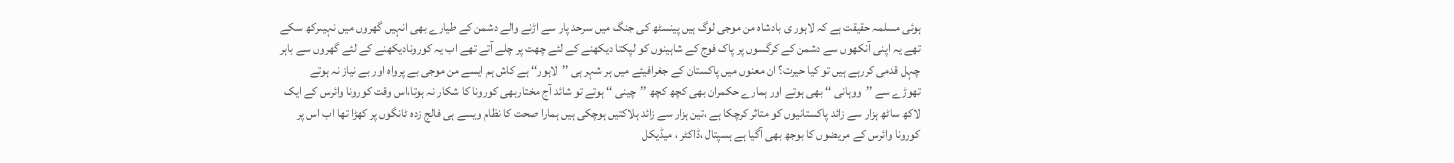ہوئی مسلمہ حقیقت ہے کہ لاہور ی بادشاہ من موجی لوگ ہیں پینسٹھ کی جنگ میں سرحد پار سے اڑنے والے دشمن کے طیارے بھی انہیں گھروں میں نہیںرکھ سکے تھے یہ اپنی آنکھوں سے دشمن کے کرگسوں پر پاک فوج کے شاہینوں کو لپکتا دیکھنے کے لئے چھت پر چلے آتے تھے اب یہ کورونادیکھنے کے لئے گھروں سے باہر چہل قدمی کررہے ہیں تو کیا حیرت؟ ان معنوں میں پاکستان کے جغرافیئے میں ہر شہر ہی ’’لاہور‘‘ ہے کاش ہم ایسے من موجی بے پرواہ اور بے نیاز نہ ہوتے تھوڑے سے ’’ووہانی ‘‘ بھی ہوتے اور ہمارے حکمران بھی کچھ کچھ ’’چینی ‘‘ ہوتے تو شائد آج مختاربھی کورونا کا شکار نہ ہوتا،اس وقت کورونا وائرس کے ایک لاکھ ساٹھ ہزار سے زائد پاکستانیوں کو متاثر کرچکا ہے ،تین ہزار سے زائد ہلاکتیں ہوچکی ہیں ہمارا صحت کا نظام ویسے ہی فالج زدہ ٹانگوں پر کھڑا تھا اب اس پر کورونا وائرس کے مریضوں کا بوجھ بھی آگیا ہے ہسپتال ،ڈاکٹر ، میڈیکل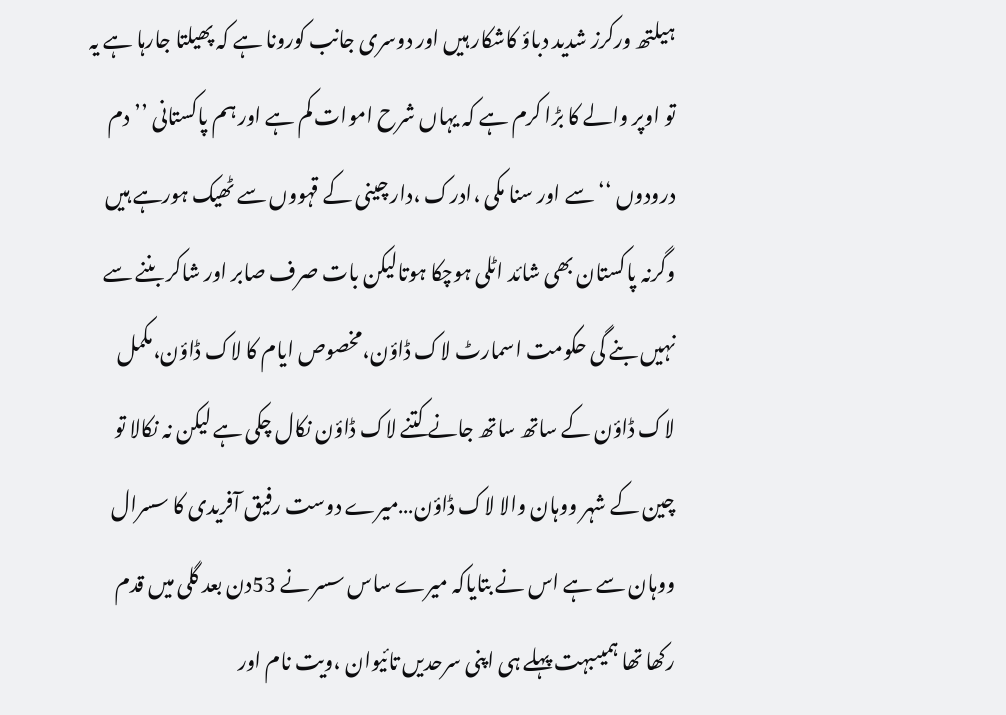ہیلتھ ورکرز شدید دباؤ کاشکار ہیں اور دوسری جانب کورونا ہے کہ پھیلتا جارہا ہے یہ تو اوپر والے کا بڑا کرم ہے کہ یہاں شرح اموات کم ہے اور ہم پاکستانی ’’دم درودوں ‘‘ سے اور سنا مکی ،ادرک ،دار چینی کے قہووں سے ٹھیک ہورہے ہیں وگرنہ پاکستان بھی شائد اٹلی ہوچکا ہوتالیکن بات صرف صابر اور شاکر بننے سے نہیں بنے گی حکومت اسمارٹ لاک ڈاؤن،مخصوص ایام کا لاک ڈاؤن،مکمل لاک ڈاؤن کے ساتھ ساتھ جانے کتنے لاک ڈاؤن نکال چکی ہے لیکن نہ نکالا تو چین کے شہر ووہان والا لاک ڈاؤن…میرے دوست رفیق آفریدی کا سسرال ووہان سے ہے اس نے بتایاکہ میرے ساس سسر نے 53دن بعد گلی میں قدم رکھا تھا ہمیںبہت پہلے ہی اپنی سرحدیں تائیوان ،ویت نام اور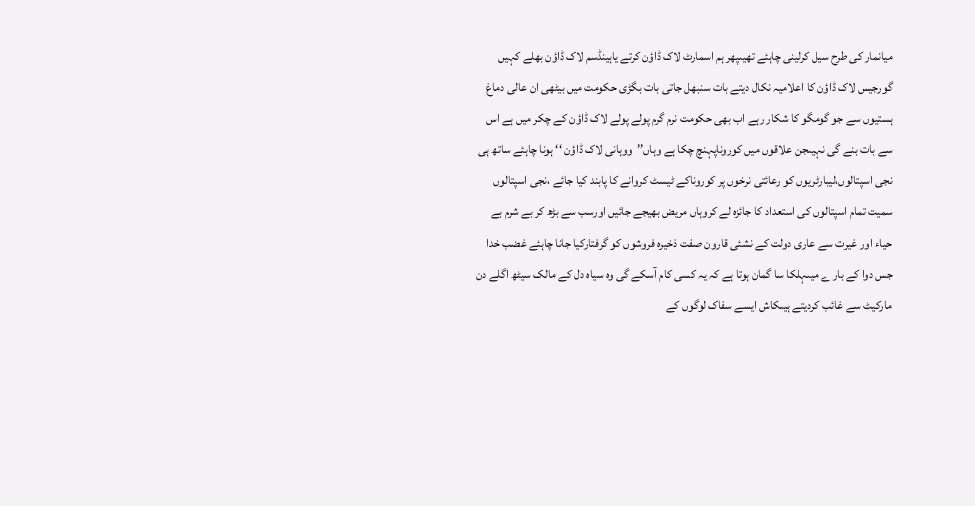میانمار کی طرح سیل کرلینی چاہئے تھیںپھر ہم اسمارٹ لاک ڈاؤن کرتے یاہینڈسم لاک ڈاؤن بھلے کہیں گورجیس لاک ڈاؤن کا اعلامیہ نکال دیتے بات سنبھل جاتی بات بگڑی حکومت میں بیٹھی ان عالی دماغ ہستیوں سے جو گومگو کا شکار رہے اب بھی حکومت نرم گرم پولے پولے لاک ڈاؤن کے چکر میں ہے اس سے بات بنے گی نہیںجن علاقوں میں کوروناپہنچ چکا ہے وہاں’’ووہانی لاک ڈاؤن ‘‘ ہونا چاہئے ساتھ ہی نجی اسپتالوں،لیبارٹریوں کو رعائتی نرخوں پر کوروناکے ٹیسٹ کروانے کا پابند کیا جائے ،نجی اسپتالوں سمیت تمام اسپتالوں کی استعداد کا جائزہ لے کروہاں مریض بھیجے جائیں اورسب سے بڑھ کر بے شرم بے حیاء اور غیرت سے عاری دولت کے نشئی قارون صفت ذخیرہ فروشوں کو گرفتارکیا جانا چاہئے غضب خدا جس دوا کے بار ے میںہلکا سا گمان ہوتا ہے کہ یہ کسی کام آسکے گی وہ سیاہ دل کے مالک سیٹھ اگلے دن مارکیٹ سے غائب کردیتے ہیںکاش ایسے سفاک لوگوں کے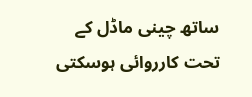ساتھ چینی ماڈل کے تحت کارروائی ہوسکتی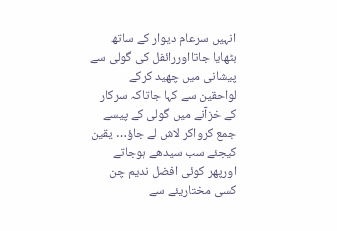انہیں سرعام دیوار کے ساتھ بٹھایا جاتااوررائفل کی گولی سے پیشانی میں چھید کرکے لواحقین سے کہا جاتاکہ سرکار کے خزآنے میں گولی کے پیسے جمع کرواکر لاش لے جاؤ… یقین کیجئے سب سیدھے ہوجاتے اورپھر کوئی افضل ندیم چن کسی مختاریئے سے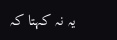یہ نہ کہتا کہ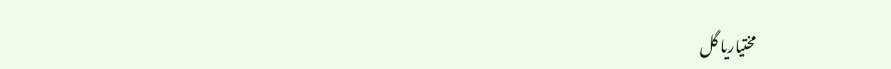مختیاریا گل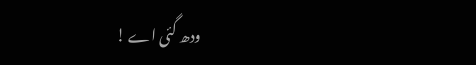ودھ گئی اے !